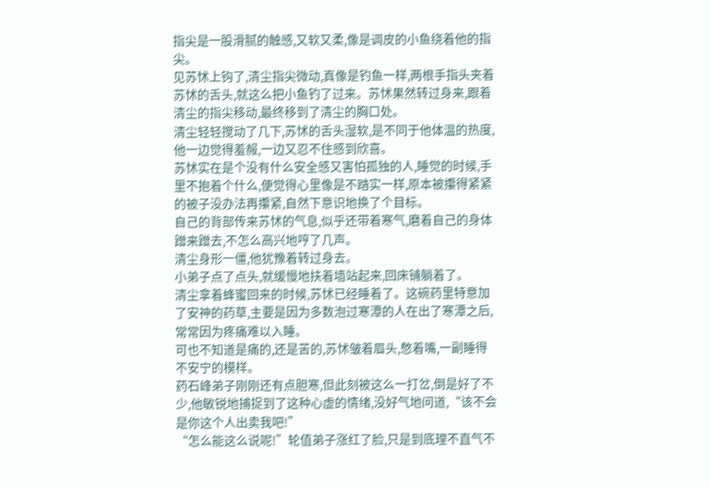指尖是一股滑腻的触感,又软又柔,像是调皮的小鱼绕着他的指尖。
见苏怵上钩了,清尘指尖微动,真像是钓鱼一样,两根手指头夹着苏怵的舌头,就这么把小鱼钓了过来。苏怵果然转过身来,跟着清尘的指尖移动,最终移到了清尘的胸口处。
清尘轻轻搅动了几下,苏怵的舌头湿软,是不同于他体温的热度,他一边觉得羞赧,一边又忍不住感到欣喜。
苏怵实在是个没有什么安全感又害怕孤独的人,睡觉的时候,手里不抱着个什么,便觉得心里像是不踏实一样,原本被攥得紧紧的被子没办法再攥紧,自然下意识地换了个目标。
自己的背部传来苏怵的气息,似乎还带着寒气,磨着自己的身体蹭来蹭去,不怎么高兴地哼了几声。
清尘身形一僵,他犹豫着转过身去。
小弟子点了点头,就缓慢地扶着墙站起来,回床铺躺着了。
清尘拿着蜂蜜回来的时候,苏怵已经睡着了。这碗药里特意加了安神的药草,主要是因为多数泡过寒潭的人在出了寒潭之后,常常因为疼痛难以入睡。
可也不知道是痛的,还是苦的,苏怵皱着眉头,憋着嘴,一副睡得不安宁的模样。
药石峰弟子刚刚还有点胆寒,但此刻被这么一打岔,倒是好了不少,他敏锐地捕捉到了这种心虚的情绪,没好气地问道,“该不会是你这个人出卖我吧!”
“怎么能这么说呢!”轮值弟子涨红了脸,只是到底理不直气不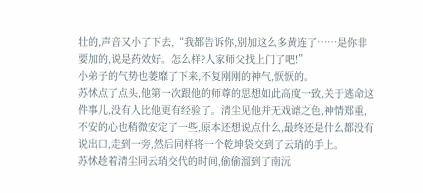壮的,声音又小了下去,“我都告诉你,别加这么多黄连了……是你非要加的,说是药效好。怎么样?人家师父找上门了吧!”
小弟子的气势也萎靡了下来,不复刚刚的神气,恹恹的。
苏怵点了点头,他第一次跟他的师尊的思想如此高度一致,关于逃命这件事儿,没有人比他更有经验了。清尘见他并无戏谑之色,神情郑重,不安的心也稍微安定了一些,原本还想说点什么,最终还是什么都没有说出口,走到一旁,然后同样将一个乾坤袋交到了云琑的手上。
苏怵趁着清尘同云琑交代的时间,偷偷溜到了南沅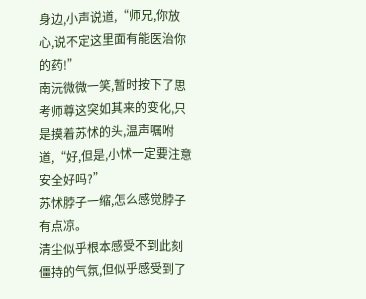身边,小声说道,“师兄,你放心,说不定这里面有能医治你的药!”
南沅微微一笑,暂时按下了思考师尊这突如其来的变化,只是摸着苏怵的头,温声嘱咐道,“好,但是,小怵一定要注意安全好吗?”
苏怵脖子一缩,怎么感觉脖子有点凉。
清尘似乎根本感受不到此刻僵持的气氛,但似乎感受到了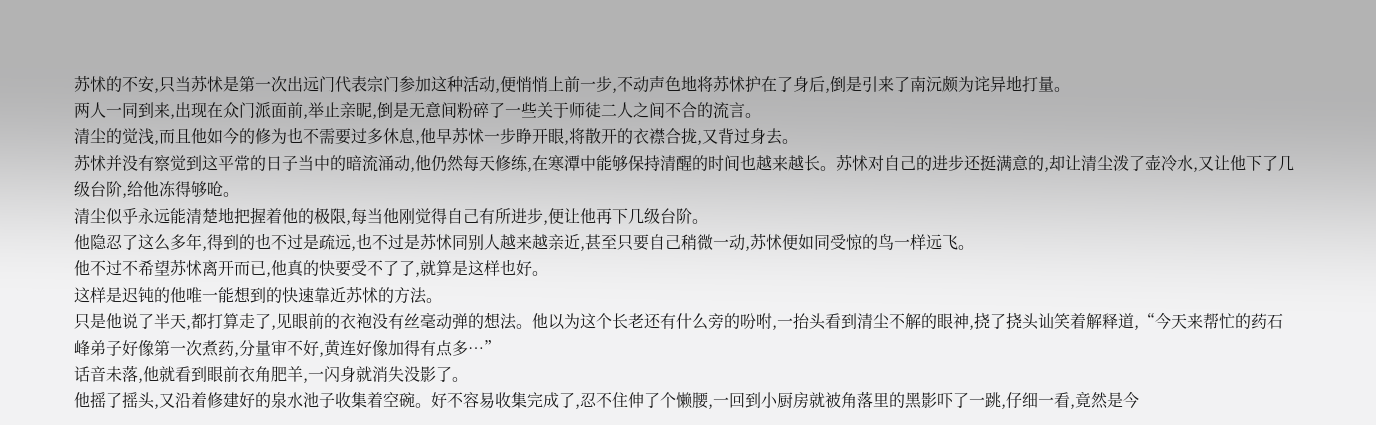苏怵的不安,只当苏怵是第一次出远门代表宗门参加这种活动,便悄悄上前一步,不动声色地将苏怵护在了身后,倒是引来了南沅颇为诧异地打量。
两人一同到来,出现在众门派面前,举止亲昵,倒是无意间粉碎了一些关于师徒二人之间不合的流言。
清尘的觉浅,而且他如今的修为也不需要过多休息,他早苏怵一步睁开眼,将散开的衣襟合拢,又背过身去。
苏怵并没有察觉到这平常的日子当中的暗流涌动,他仍然每天修练,在寒潭中能够保持清醒的时间也越来越长。苏怵对自己的进步还挺满意的,却让清尘泼了壶冷水,又让他下了几级台阶,给他冻得够呛。
清尘似乎永远能清楚地把握着他的极限,每当他刚觉得自己有所进步,便让他再下几级台阶。
他隐忍了这么多年,得到的也不过是疏远,也不过是苏怵同别人越来越亲近,甚至只要自己稍微一动,苏怵便如同受惊的鸟一样远飞。
他不过不希望苏怵离开而已,他真的快要受不了了,就算是这样也好。
这样是迟钝的他唯一能想到的快速靠近苏怵的方法。
只是他说了半天,都打算走了,见眼前的衣袍没有丝毫动弹的想法。他以为这个长老还有什么旁的吩咐,一抬头看到清尘不解的眼神,挠了挠头讪笑着解释道,“今天来帮忙的药石峰弟子好像第一次煮药,分量审不好,黄连好像加得有点多…”
话音未落,他就看到眼前衣角肥羊,一闪身就消失没影了。
他摇了摇头,又沿着修建好的泉水池子收集着空碗。好不容易收集完成了,忍不住伸了个懒腰,一回到小厨房就被角落里的黑影吓了一跳,仔细一看,竟然是今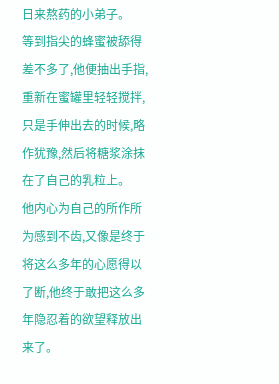日来熬药的小弟子。
等到指尖的蜂蜜被舔得差不多了,他便抽出手指,重新在蜜罐里轻轻搅拌,只是手伸出去的时候,略作犹豫,然后将糖浆涂抹在了自己的乳粒上。
他内心为自己的所作所为感到不齿,又像是终于将这么多年的心愿得以了断,他终于敢把这么多年隐忍着的欲望释放出来了。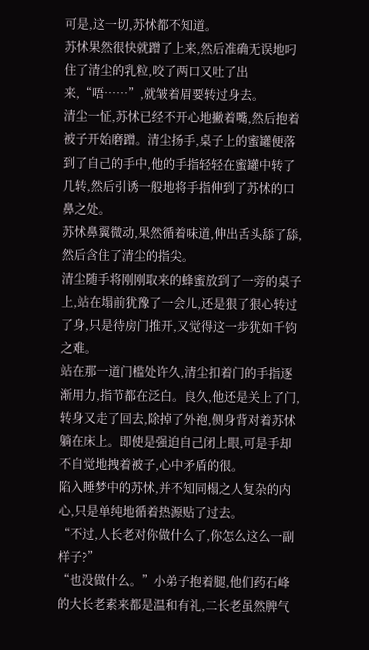可是,这一切,苏怵都不知道。
苏怵果然很快就蹭了上来,然后准确无误地叼住了清尘的乳粒,咬了两口又吐了出来,“唔……”,就皱着眉要转过身去。
清尘一怔,苏怵已经不开心地撇着嘴,然后抱着被子开始磨蹭。清尘扬手,桌子上的蜜罐便落到了自己的手中,他的手指轻轻在蜜罐中转了几转,然后引诱一般地将手指伸到了苏怵的口鼻之处。
苏怵鼻翼微动,果然循着味道,伸出舌头舔了舔,然后含住了清尘的指尖。
清尘随手将刚刚取来的蜂蜜放到了一旁的桌子上,站在塌前犹豫了一会儿,还是狠了狠心转过了身,只是待房门推开,又觉得这一步犹如千钧之难。
站在那一道门槛处许久,清尘扣着门的手指逐渐用力,指节都在泛白。良久,他还是关上了门,转身又走了回去,除掉了外袍,侧身背对着苏怵躺在床上。即使是强迫自己闭上眼,可是手却不自觉地拽着被子,心中矛盾的很。
陷入睡梦中的苏怵,并不知同榻之人复杂的内心,只是单纯地循着热源贴了过去。
“不过,人长老对你做什么了,你怎么这么一副样子?”
“也没做什么。”小弟子抱着腿,他们药石峰的大长老素来都是温和有礼,二长老虽然脾气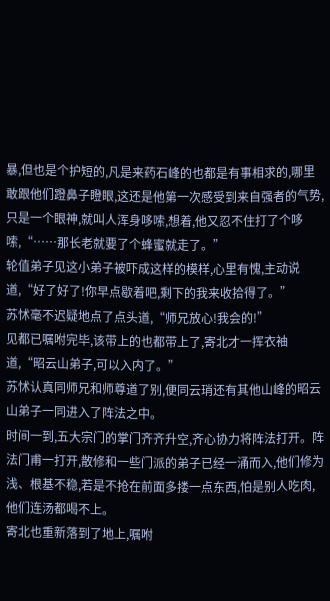暴,但也是个护短的,凡是来药石峰的也都是有事相求的,哪里敢跟他们蹬鼻子瞪眼,这还是他第一次感受到来自强者的气势,只是一个眼神,就叫人浑身哆嗦,想着,他又忍不住打了个哆嗦,“……那长老就要了个蜂蜜就走了。”
轮值弟子见这小弟子被吓成这样的模样,心里有愧,主动说道,“好了好了!你早点歇着吧,剩下的我来收拾得了。”
苏怵毫不迟疑地点了点头道,“师兄放心!我会的!”
见都已嘱咐完毕,该带上的也都带上了,寄北才一挥衣袖道,“昭云山弟子,可以入内了。”
苏怵认真同师兄和师尊道了别,便同云琑还有其他山峰的昭云山弟子一同进入了阵法之中。
时间一到,五大宗门的掌门齐齐升空,齐心协力将阵法打开。阵法门甫一打开,散修和一些门派的弟子已经一涌而入,他们修为浅、根基不稳,若是不抢在前面多搂一点东西,怕是别人吃肉,他们连汤都喝不上。
寄北也重新落到了地上,嘱咐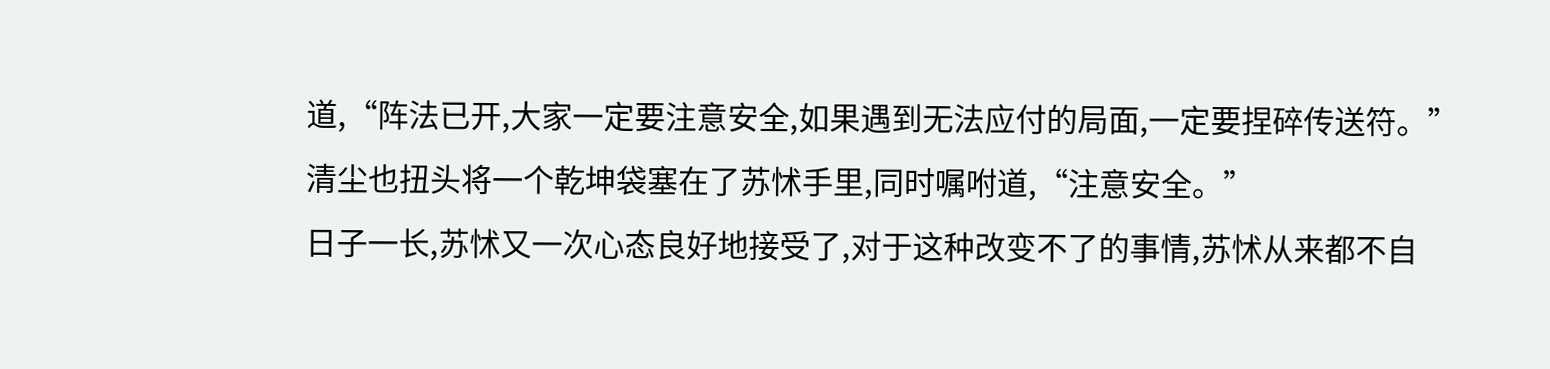道,“阵法已开,大家一定要注意安全,如果遇到无法应付的局面,一定要捏碎传送符。”
清尘也扭头将一个乾坤袋塞在了苏怵手里,同时嘱咐道,“注意安全。”
日子一长,苏怵又一次心态良好地接受了,对于这种改变不了的事情,苏怵从来都不自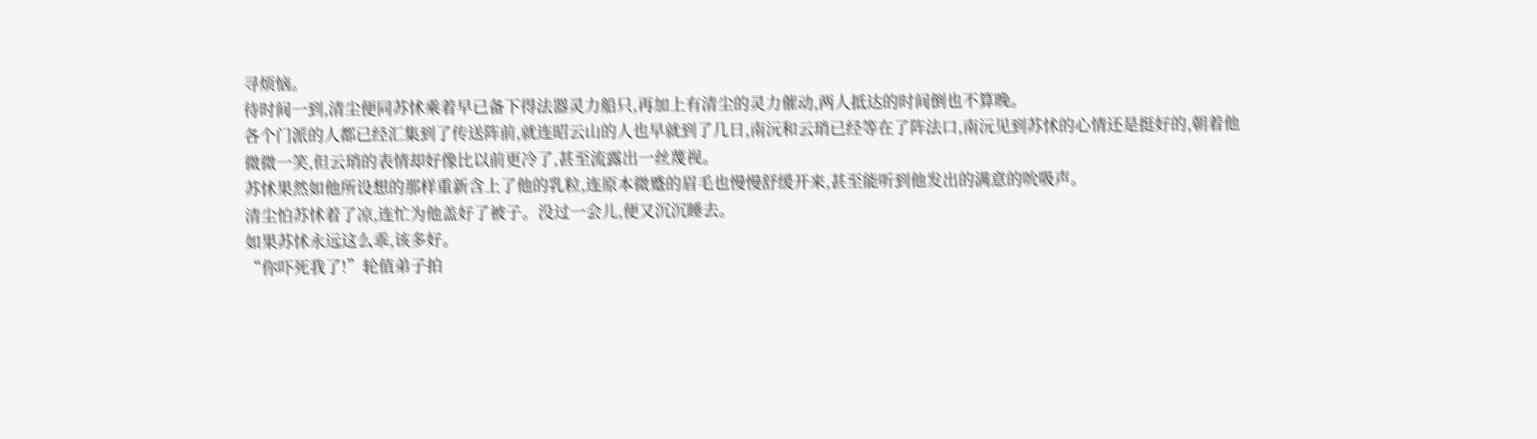寻烦恼。
待时间一到,清尘便同苏怵乘着早已备下得法器灵力船只,再加上有清尘的灵力催动,两人抵达的时间倒也不算晚。
各个门派的人都已经汇集到了传送阵前,就连昭云山的人也早就到了几日,南沅和云琑已经等在了阵法口,南沅见到苏怵的心情还是挺好的,朝着他微微一笑,但云琑的表情却好像比以前更冷了,甚至流露出一丝蔑视。
苏怵果然如他所设想的那样重新含上了他的乳粒,连原本微蹙的眉毛也慢慢舒缓开来,甚至能听到他发出的满意的吮吸声。
清尘怕苏怵着了凉,连忙为他盖好了被子。没过一会儿,便又沉沉睡去。
如果苏怵永远这么乖,该多好。
“你吓死我了!”轮值弟子拍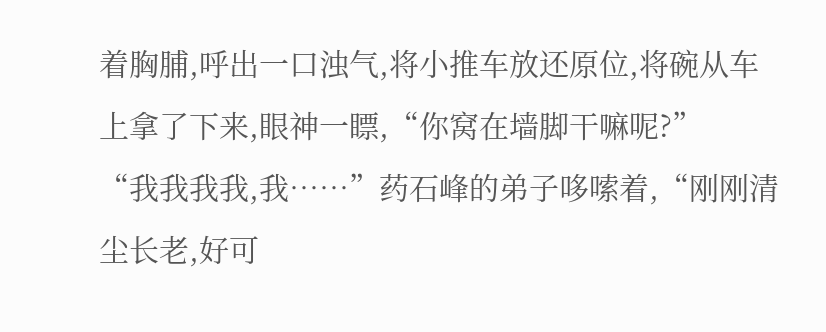着胸脯,呼出一口浊气,将小推车放还原位,将碗从车上拿了下来,眼神一瞟,“你窝在墙脚干嘛呢?”
“我我我我,我……”药石峰的弟子哆嗦着,“刚刚清尘长老,好可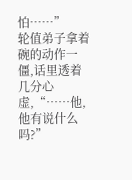怕……”
轮值弟子拿着碗的动作一僵,话里透着几分心虚,“……他,他有说什么吗?”